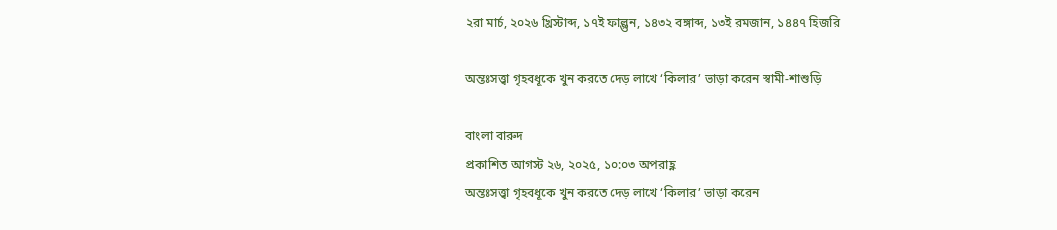২রা মার্চ, ২০২৬ খ্রিস্টাব্দ, ১৭ই ফাল্গুন, ১৪৩২ বঙ্গাব্দ, ১৩ই রমজান, ১৪৪৭ হিজরি

অন্তঃসত্ত্বা গৃহবধূকে খুন করতে দেড় লাখে ‘কিলার’ ভাড়া করেন স্বামী-শাশুড়ি

বাংলা বারুদ
প্রকাশিত আগস্ট ২৬, ২০২৫, ১০:০৩ অপরাহ্ণ
অন্তঃসত্ত্বা গৃহবধূকে খুন করতে দেড় লাখে ‘কিলার’ ভাড়া করেন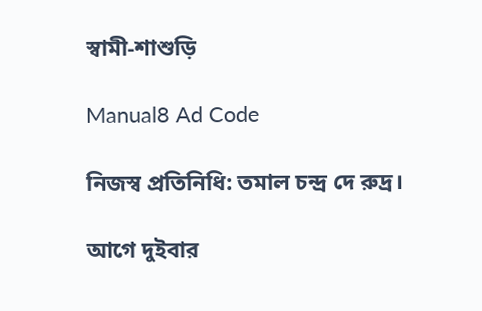স্বামী-শাশুড়ি

Manual8 Ad Code

নিজস্ব প্রতিনিধি: তমাল চন্দ্র দে রুদ্র।

আগে দুইবার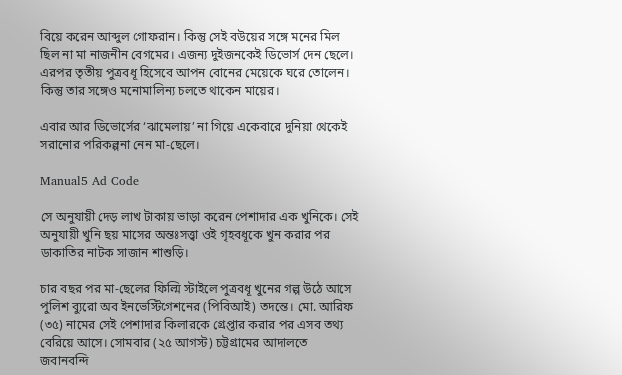বিয়ে করেন আব্দুল গোফরান। কিন্তু সেই বউয়ের সঙ্গে মনের মিল ছিল না মা নাজনীন বেগমের। এজন্য দুইজনকেই ডিভোর্স দেন ছেলে। এরপর তৃতীয় পুত্রবধূ হিসেবে আপন বোনের মেয়েকে ঘরে তোলেন। কিন্তু তার সঙ্গেও মনোমালিন্য চলতে থাকেন মায়ের।

এবার আর ডিভোর্সের ‘ঝামেলায়’ না গিয়ে একেবারে দুনিয়া থেকেই সরানোর পরিকল্পনা নেন মা-ছেলে।

Manual5 Ad Code

সে অনুযায়ী দেড় লাখ টাকায় ভাড়া করেন পেশাদার এক খুনিকে। সেই অনুযায়ী খুনি ছয় মাসের অন্তঃসত্ত্বা ওই গৃহবধূকে খুন করার পর ডাকাতির নাটক সাজান শাশুড়ি।

চার বছর পর মা-ছেলের ফিল্মি স্টাইলে পুত্রবধূ খুনের গল্প উঠে আসে পুলিশ ব্যুরো অব ইনভেস্টিগেশনের (পিবিআই) তদন্তে। মো. আরিফ (৩৫) নামের সেই পেশাদার কিলারকে গ্রেপ্তার করার পর এসব তথ্য বেরিয়ে আসে। সোমবার (২৫ আগস্ট) চট্টগ্রামের আদালতে জবানবন্দি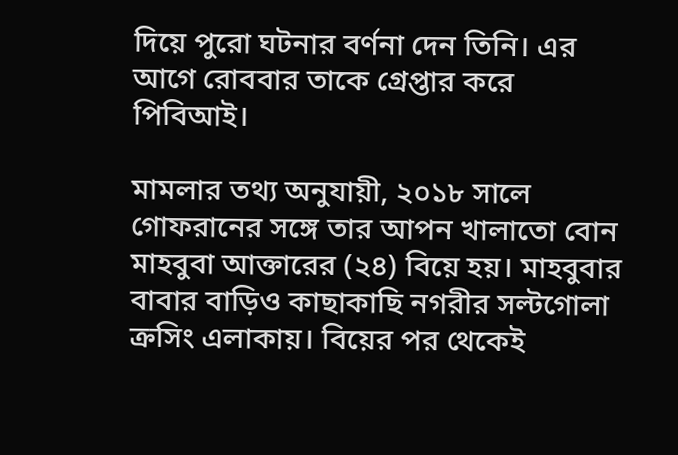দিয়ে পুরো ঘটনার বর্ণনা দেন তিনি। এর আগে রোববার তাকে গ্রেপ্তার করে পিবিআই।

মামলার তথ্য অনুযায়ী, ২০১৮ সালে গোফরানের সঙ্গে তার আপন খালাতো বোন মাহবুবা আক্তারের (২৪) বিয়ে হয়। মাহবুবার বাবার বাড়িও কাছাকাছি নগরীর সল্টগোলা ক্রসিং এলাকায়। বিয়ের পর থেকেই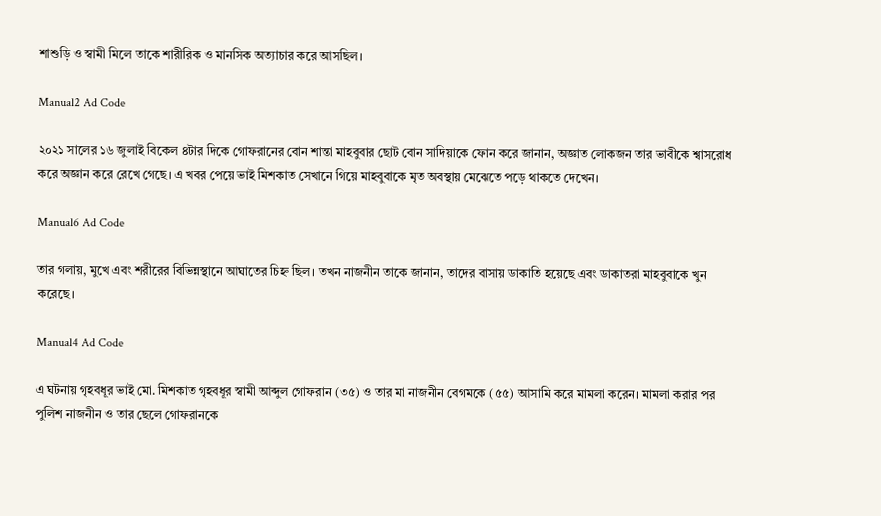শাশুড়ি ও স্বামী মিলে তাকে শারীরিক ও মানসিক অত্যাচার করে আসছিল।

Manual2 Ad Code

২০২১ সালের ১৬ জুলাই বিকেল ৪টার দিকে গোফরানের বোন শান্তা মাহবুবার ছোট বোন সাদিয়াকে ফোন করে জানান, অজ্ঞাত লোকজন তার ভাবীকে শ্বাসরোধ করে অজ্ঞান করে রেখে গেছে। এ খবর পেয়ে ভাই মিশকাত সেখানে গিয়ে মাহবুবাকে মৃত অবস্থায় মেঝেতে পড়ে থাকতে দেখেন।

Manual6 Ad Code

তার গলায়, মুখে এবং শরীরের বিভিন্নস্থানে আঘাতের চিহ্ন ছিল। তখন নাজনীন তাকে জানান, তাদের বাসায় ডাকাতি হয়েছে এবং ডাকাতরা মাহবুবাকে খুন করেছে।

Manual4 Ad Code

এ ঘটনায় গৃহবধূর ভাই মো. মিশকাত গৃহবধূর স্বামী আব্দুল গোফরান (৩৫) ও তার মা নাজনীন বেগমকে (৫৫) আসামি করে মামলা করেন। মামলা করার পর পুলিশ নাজনীন ও তার ছেলে গোফরানকে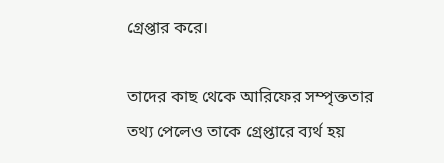গ্রেপ্তার করে।

তাদের কাছ থেকে আরিফের সম্পৃক্ততার তথ্য পেলেও তাকে গ্রেপ্তারে ব্যর্থ হয়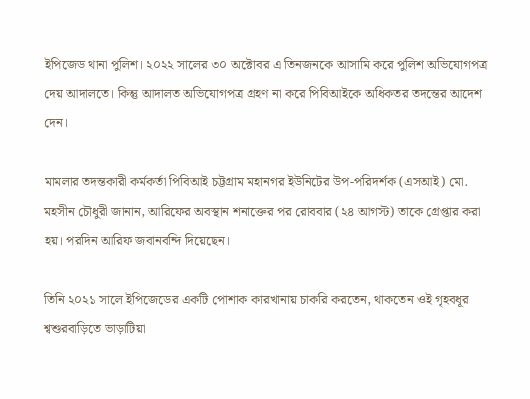ইপিজেড থানা পুলিশ। ২০২২ সালের ৩০ অক্টোবর এ তিনজনকে আসামি করে পুলিশ অভিযোগপত্র দেয় আদালতে। কিন্তু আদালত অভিযোগপত্র গ্রহণ না করে পিবিআইকে অধিকতর তদন্তের আদেশ দেন।

মামলার তদন্তকারী কর্মকর্তা পিবিআই চট্টগ্রাম মহানগর ইউনিটের উপ-পরিদর্শক (এসআই) মো. মহসীন চৌধুরী জানান, আরিফের অবস্থান শনাক্তের পর রোববার (২৪ আগস্ট) তাকে গ্রেপ্তার করা হয়। পরদিন আরিফ জবানবন্দি দিয়েছেন।

তিনি ২০২১ সালে ইপিজেডের একটি পোশাক কারখানায় চাকরি করতেন, থাকতেন ওই গৃহবধূর শ্বশুরবাড়িতে ভাড়াটিয়া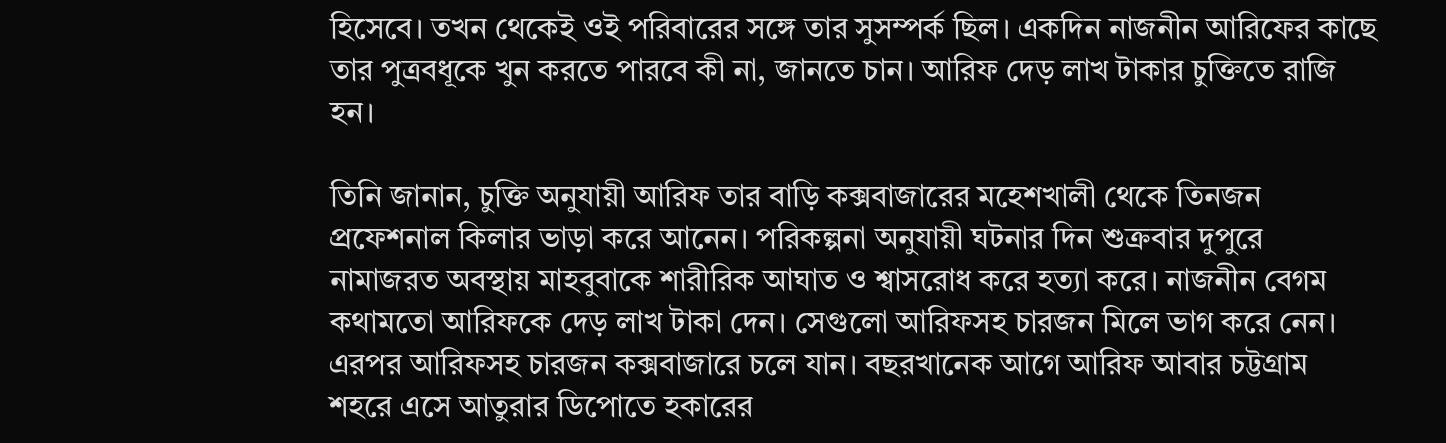হিসেবে। তখন থেকেই ওই পরিবারের সঙ্গে তার সুসম্পর্ক ছিল। একদিন নাজনীন আরিফের কাছে তার পুত্রবধূকে খুন করতে পারবে কী না, জানতে চান। আরিফ দেড় লাখ টাকার চুক্তিতে রাজি হন।

তিনি জানান, চুক্তি অনুযায়ী আরিফ তার বাড়ি কক্সবাজারের মহেশখালী থেকে তিনজন প্রফেশনাল কিলার ভাড়া করে আনেন। পরিকল্পনা অনুযায়ী ঘটনার দিন শুক্রবার দুপুরে নামাজরত অবস্থায় মাহবুবাকে শারীরিক আঘাত ও শ্বাসরোধ করে হত্যা করে। নাজনীন বেগম কথামতো আরিফকে দেড় লাখ টাকা দেন। সেগুলো আরিফসহ চারজন মিলে ভাগ করে নেন। এরপর আরিফসহ চারজন কক্সবাজারে চলে যান। বছরখানেক আগে আরিফ আবার চট্টগ্রাম শহরে এসে আতুরার ডিপোতে হকারের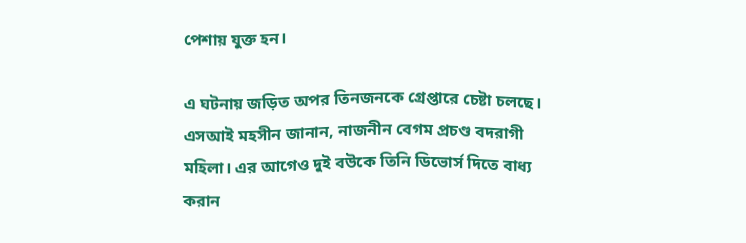পেশায় যুক্ত হন।

এ ঘটনায় জড়িত অপর তিনজনকে গ্রেপ্তারে চেষ্টা চলছে। এসআই মহসীন জানান, নাজনীন বেগম প্রচণ্ড বদরাগী মহিলা। এর আগেও দুই বউকে তিনি ডিভোর্স দিতে বাধ্য করান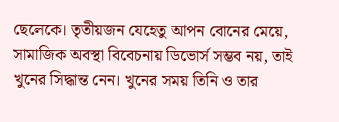ছেলেকে। তৃতীয়জন যেহেতু আপন বোনের মেয়ে, সামাজিক অবস্থা বিবেচনায় ডিভোর্স সম্ভব নয়, তাই খুনের সিদ্ধান্ত নেন। খুনের সময় তিনি ও তার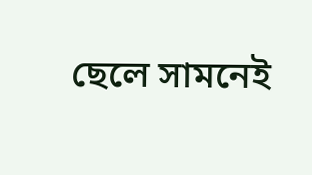ছেলে সামনেই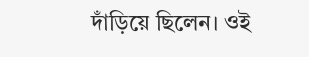দাঁড়িয়ে ছিলেন। ওই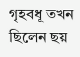গৃহবধূ তখন ছিলেন ছয়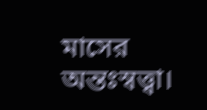মাসের অন্তঃস্বত্ত্বা।